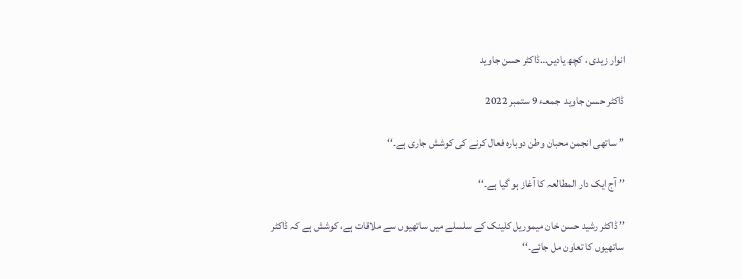انوار زیدی ، کچھ یادیں…ڈاکٹر حسن جاوید

ڈاکٹر حسن جاوید  جمعـء 9 ستمبر 2022

’’ ساتھی انجمن محبان وطن دوبارہ فعال کرنے کی کوشش جاری ہے۔‘‘

’’ آج ایک دار المطالعہ کا آغاز ہو گیا ہے۔‘‘

’’ ڈاکٹر رشید حسن خان میموریل کلینک کے سلسلے میں ساتھیوں سے ملاقات ہے، کوشش ہے کہ ڈاکٹر ساتھیوں کا تعاون مل جائے۔‘‘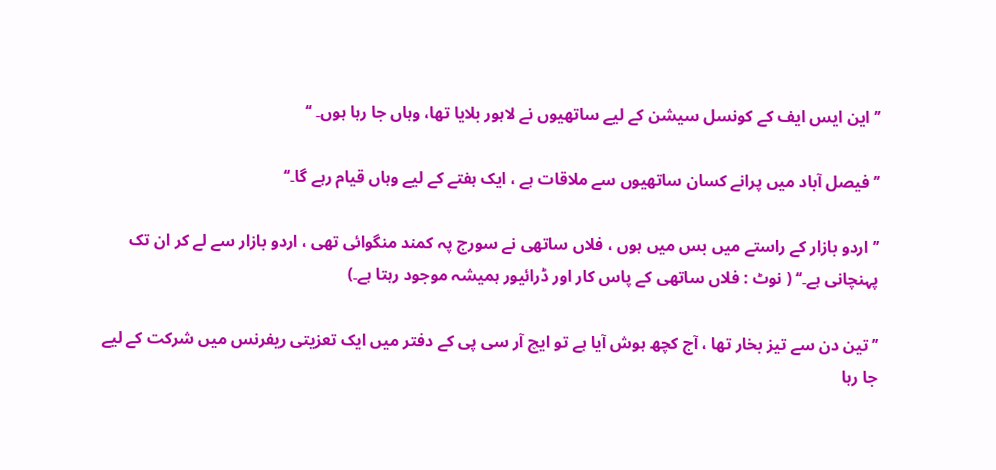’’ این ایس ایف کے کونسل سیشن کے لیے ساتھیوں نے لاہور بلایا تھا، وہاں جا رہا ہوں۔ ‘‘

’’ فیصل آباد میں پرانے کسان ساتھیوں سے ملاقات ہے ، ایک ہفتے کے لیے وہاں قیام رہے گا۔‘‘

’’ اردو بازار کے راستے میں بس میں ہوں ، فلاں ساتھی نے سورج پہ کمند منگوائی تھی ، اردو بازار سے لے کر ان تک پہنچانی ہے۔‘‘ ( نوٹ : فلاں ساتھی کے پاس کار اور ڈرائیور ہمیشہ موجود رہتا ہے۔)

’’ تین دن سے تیز بخار تھا ، آج کچھ ہوش آیا ہے تو ایچ آر سی پی کے دفتر میں ایک تعزیتی ریفرنس میں شرکت کے لیے جا رہا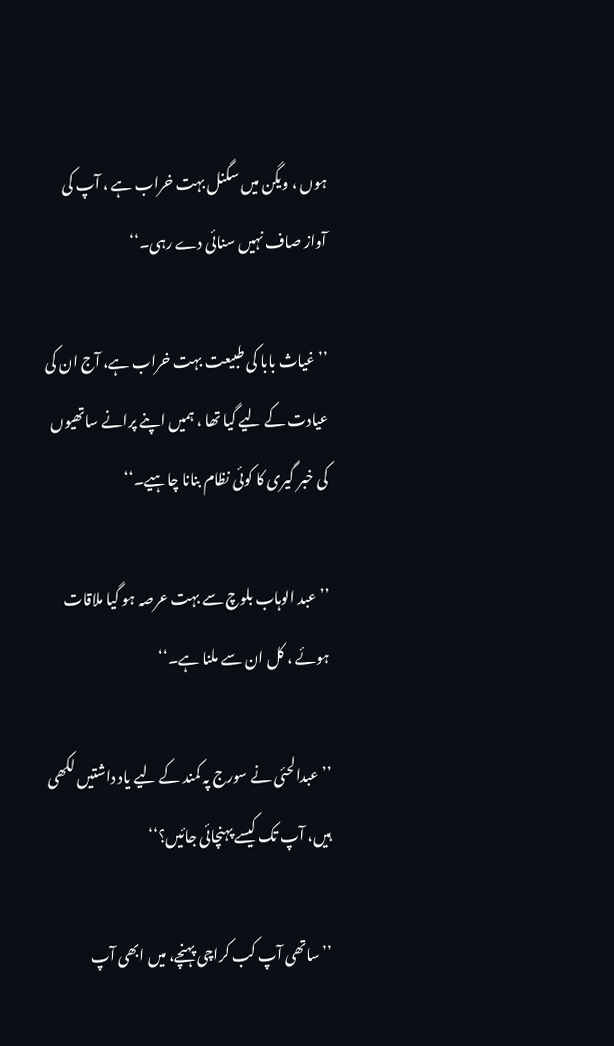ہوں ، ویگن میں سگنل بہت خراب ہے ، آپ کی آواز صاف نہیں سنائی دے رہی۔‘‘

’’ غیاث بابا کی طبیعت بہت خراب ہے، آج ان کی عیادت کے لیے گیا تھا ، ہمیں اپنے پرانے ساتھیوں کی خبر گیری کا کوئی نظام بنانا چاہیے۔‘‘

’’ عبد الوہاب بلوچ سے بہت عرصہ ہو گیا ملاقات ہوئے ، کل ان سے ملنا ہے۔‘‘

’’ عبدالحئی نے سورج پہ کمند کے لیے یاد داشتیں لکھی ہیں، آپ تک کیسے پہنچائی جائیں؟‘‘

’’ساتھی آپ کب کراچی پہنچے، میں ابھی آپ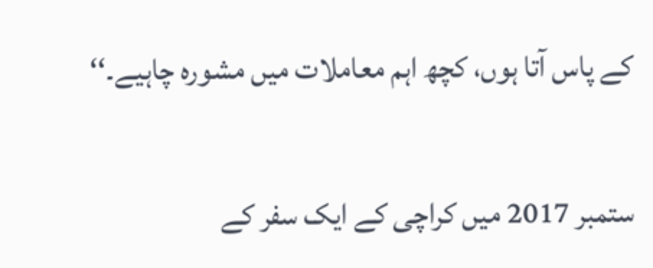کے پاس آتا ہوں، کچھ اہم معاملات میں مشورہ چاہیے۔‘‘

ستمبر 2017 میں کراچی کے ایک سفر کے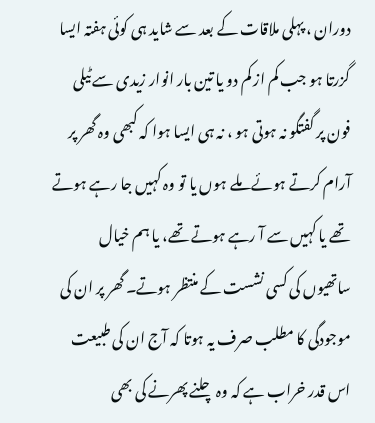دوران ، پہلی ملاقات کے بعد سے شاید ہی کوئی ہفتہ ایسا گزرتا ہو جب کم از کم دو یا تین بار انوار زیدی سے ٹیلی فون پر گفتگو نہ ہوتی ہو ، نہ ہی ایسا ہوا کہ کبھی وہ گھر پر آرام کرتے ہوئے ملے ہوں یا تو وہ کہیں جا رہے ہوتے تھے یا کہیں سے آ رہے ہوتے تھے، یا ہم خیال ساتھیوں کی کسی نشست کے منتظر ہوتے۔ گھر پر ان کی موجودگی کا مطلب صرف یہ ہوتا کہ آج ان کی طبیعت اس قدر خراب ہے کہ وہ چلنے پھرنے کی بھی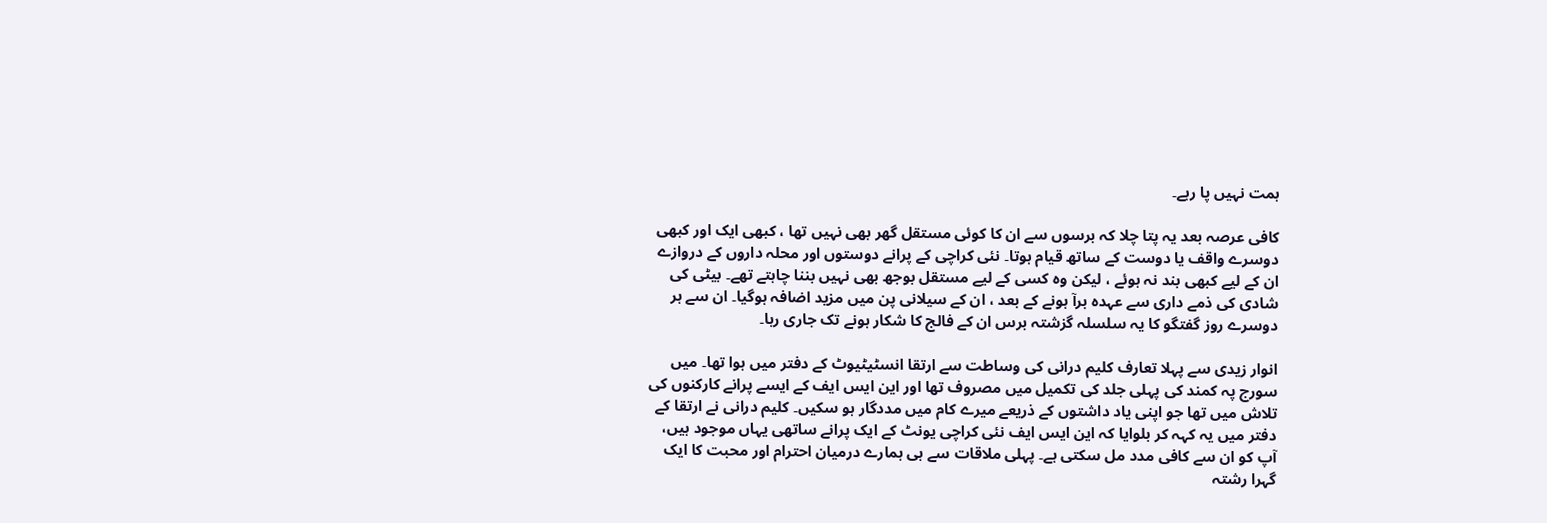ہمت نہیں پا رہے۔

کافی عرصہ بعد یہ پتا چلا کہ برسوں سے ان کا کوئی مستقل گھر بھی نہیں تھا ، کبھی ایک اور کبھی دوسرے واقف یا دوست کے ساتھ قیام ہوتا۔ نئی کراچی کے پرانے دوستوں اور محلہ داروں کے دروازے ان کے لیے کبھی بند نہ ہوئے ، لیکن وہ کسی کے لیے مستقل بوجھ بھی نہیں بننا چاہتے تھے۔ بیٹی کی شادی کی ذمے داری سے عہدہ برآ ہونے کے بعد ، ان کے سیلانی پن میں مزید اضافہ ہوگیا۔ ان سے ہر دوسرے روز گفتگو کا یہ سلسلہ گزشتہ برس ان کے فالج کا شکار ہونے تک جاری رہا۔

انوار زیدی سے پہلا تعارف کلیم درانی کی وساطت سے ارتقا انسٹیٹیوٹ کے دفتر میں ہوا تھا۔ میں سورج پہ کمند کی پہلی جلد کی تکمیل میں مصروف تھا اور این ایس ایف کے ایسے پرانے کارکنوں کی تلاش میں تھا جو اپنی یاد داشتوں کے ذریعے میرے کام میں مددگار ہو سکیں۔ کلیم درانی نے ارتقا کے دفتر میں یہ کہہ کر بلوایا کہ این ایس ایف نئی کراچی یونٹ کے ایک پرانے ساتھی یہاں موجود ہیں، آپ کو ان سے کافی مدد مل سکتی ہے۔ پہلی ملاقات سے ہی ہمارے درمیان احترام اور محبت کا ایک گہرا رشتہ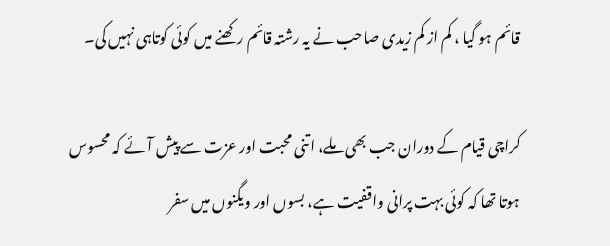قائم ہو گیا ، کم از کم زیدی صاحب نے یہ رشتہ قائم رکھنے میں کوئی کوتاہی نہیں کی۔

کراچی قیام کے دوران جب بھی ملے، اتنی محبت اور عزت سے پیش آئے کہ محسوس ہوتا تھا کہ کوئی بہت پرانی واقفیت ہے، بسوں اور ویگنوں میں سفر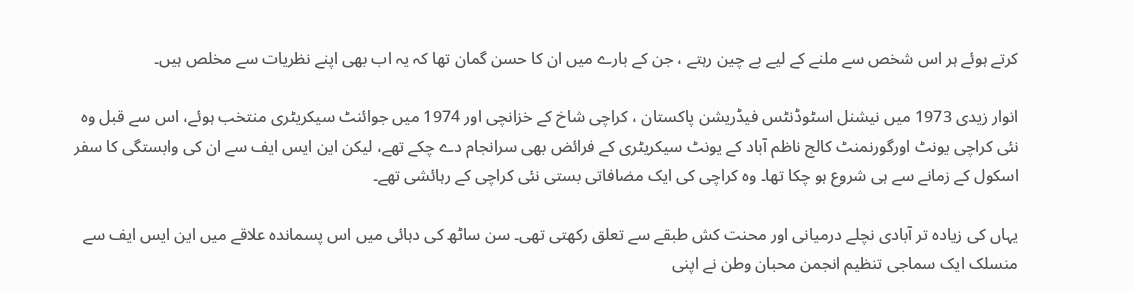کرتے ہوئے ہر اس شخص سے ملنے کے لیے بے چین رہتے ، جن کے بارے میں ان کا حسن گمان تھا کہ یہ اب بھی اپنے نظریات سے مخلص ہیں۔

انوار زیدی 1973 میں نیشنل اسٹوڈنٹس فیڈریشن پاکستان ، کراچی شاخ کے خزانچی اور 1974 میں جوائنٹ سیکریٹری منتخب ہوئے، اس سے قبل وہ نئی کراچی یونٹ اورگورنمنٹ کالج ناظم آباد کے یونٹ سیکریٹری کے فرائض بھی سرانجام دے چکے تھے، لیکن این ایس ایف سے ان کی وابستگی کا سفر اسکول کے زمانے سے ہی شروع ہو چکا تھا۔ وہ کراچی کی ایک مضافاتی بستی نئی کراچی کے رہائشی تھے۔

یہاں کی زیادہ تر آبادی نچلے درمیانی اور محنت کش طبقے سے تعلق رکھتی تھی۔ سن ساٹھ کی دہائی میں اس پسماندہ علاقے میں این ایس ایف سے منسلک ایک سماجی تنظیم انجمن محبان وطن نے اپنی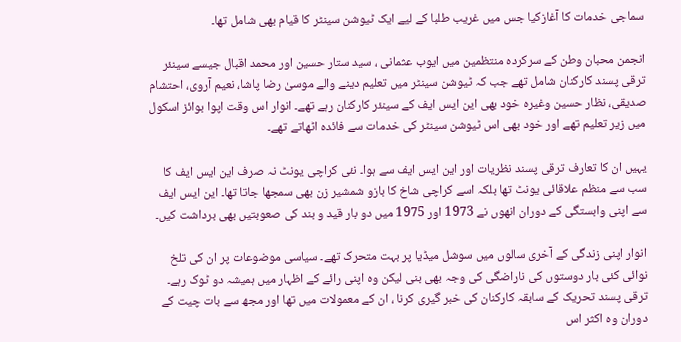سماجی خدمات کا آغازکیا جس میں غریب طلبا کے لیے ایک ٹیوشن سینٹر کا قیام بھی شامل تھا۔

انجمن محبان وطن کے سرکردہ منتظمین میں ایوب عثمانی ، سید ستار حسین اور محمد اقبال جیسے سینئر ترقی پسند کارکنان شامل تھے جب کہ ٹیوشن سینٹر میں تعلیم دینے والے موسیٰ رضا پاشا، نعیم آروی، احتشام صدیقی، نظار حسین وغیرہ خود بھی این ایس ایف کے سینئر کارکنان رہے تھے۔ انوار اس وقت اپوا بوائز اسکول میں زیر تعلیم تھے اور خود بھی اس ٹیوشن سینٹر کی خدمات سے فائدہ اٹھاتے تھے۔

یہیں ان کا تعارف ترقی پسند نظریات اور این ایس ایف سے ہوا۔ نئی کراچی یونٹ نہ صرف این ایس ایف کا سب سے منظم علاقائی یونٹ تھا بلکہ اسے کراچی شاخ کا بازو شمشیر زن بھی سمجھا جاتا تھا۔ این ایس ایف سے اپنی وابستگی کے دوران انھوں نے 1973 اور 1975 میں دو بار قید و بند کی صعوبتیں بھی برداشت کیں۔

انوار اپنی زندگی کے آخری سالوں میں سوشل میڈیا پر بہت متحرک تھے۔ سیاسی موضوعات پر ان کی تلخ نوائی کئی بار دوستوں کی ناراضگی کی وجہ بھی بنی لیکن وہ اپنی رائے کے اظہار میں ہمیشہ دو ٹوک رہے۔ ترقی پسند تحریک کے سابقہ کارکنان کی خبر گیری کرنا ، ان کے معمولات میں تھا اور مجھ سے بات چیت کے دوران وہ اکثر اس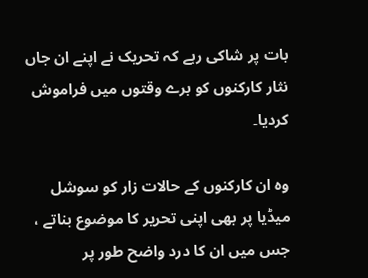بات پر شاکی رہے کہ تحریک نے اپنے ان جاں نثار کارکنوں کو برے وقتوں میں فراموش کردیا۔

وہ ان کارکنوں کے حالات زار کو سوشل میڈیا پر بھی اپنی تحریر کا موضوع بناتے ، جس میں ان کا درد واضح طور پر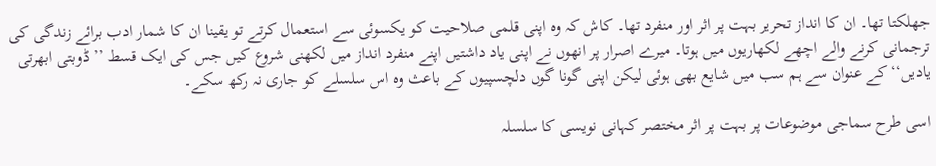جھلکتا تھا۔ ان کا انداز تحریر بہت پر اثر اور منفرد تھا۔ کاش کہ وہ اپنی قلمی صلاحیت کو یکسوئی سے استعمال کرتے تو یقینا ان کا شمار ادب برائے زندگی کی ترجمانی کرنے والے اچھے لکھاریوں میں ہوتا۔ میرے اصرار پر انھوں نے اپنی یاد داشتیں اپنے منفرد انداز میں لکھنی شروع کیں جس کی ایک قسط ’’ ڈوبتی ابھرتی یادیں‘‘ کے عنوان سے ہم سب میں شایع بھی ہوئی لیکن اپنی گونا گوں دلچسپیوں کے باعث وہ اس سلسلے کو جاری نہ رکھ سکے۔

اسی طرح سماجی موضوعات پر بہت پر اثر مختصر کہانی نویسی کا سلسلہ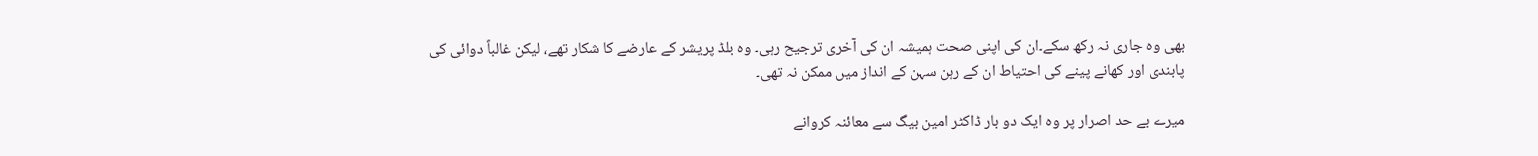بھی وہ جاری نہ رکھ سکے۔ان کی اپنی صحت ہمیشہ ان کی آخری ترجیح رہی۔ وہ بلڈ پریشر کے عارضے کا شکار تھے، لیکن غالباً دوائی کی پابندی اور کھانے پینے کی احتیاط ان کے رہن سہن کے انداز میں ممکن نہ تھی۔

میرے بے حد اصرار پر وہ ایک دو بار ڈاکٹر امین بیگ سے معائنہ کروانے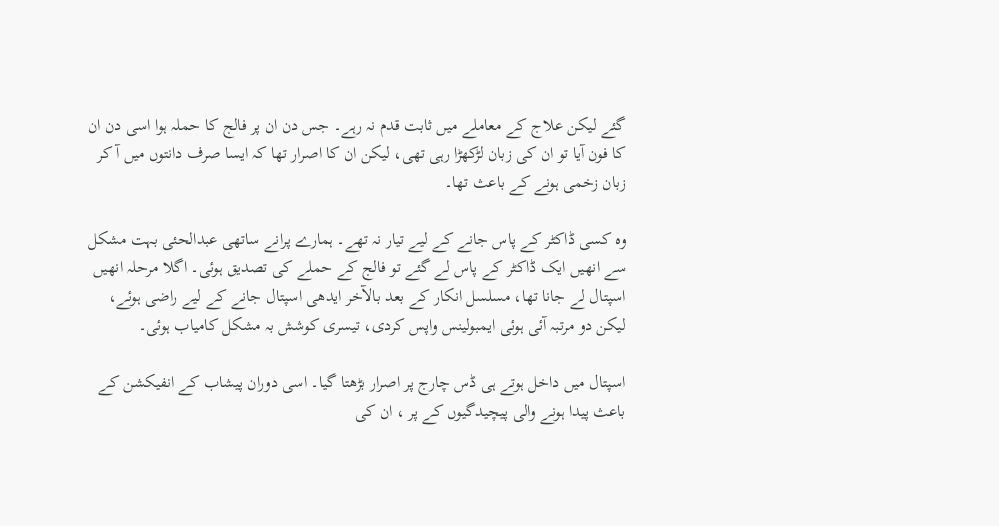گئے لیکن علاج کے معاملے میں ثابت قدم نہ رہے۔ جس دن ان پر فالج کا حملہ ہوا اسی دن ان کا فون آیا تو ان کی زبان لڑکھڑا رہی تھی، لیکن ان کا اصرار تھا کہ ایسا صرف دانتوں میں آ کر زبان زخمی ہونے کے باعث تھا۔

وہ کسی ڈاکٹر کے پاس جانے کے لیے تیار نہ تھے۔ ہمارے پرانے ساتھی عبدالحئی بہت مشکل سے انھیں ایک ڈاکٹر کے پاس لے گئے تو فالج کے حملے کی تصدیق ہوئی۔ اگلا مرحلہ انھیں اسپتال لے جانا تھا، مسلسل انکار کے بعد بالآخر ایدھی اسپتال جانے کے لیے راضی ہوئے، لیکن دو مرتبہ آئی ہوئی ایمبولینس واپس کردی، تیسری کوشش بہ مشکل کامیاب ہوئی۔

اسپتال میں داخل ہوتے ہی ڈس چارج پر اصرار بڑھتا گیا۔ اسی دوران پیشاب کے انفیکشن کے باعث پیدا ہونے والی پیچیدگیوں کے پر ، ان کی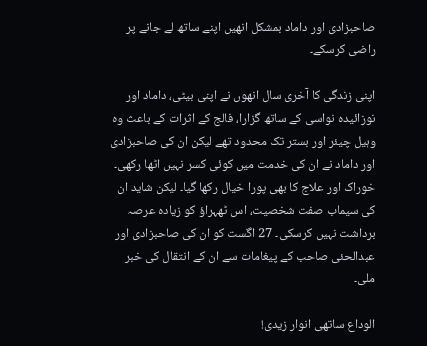صاحبزادی اور داماد بمشکل انھیں اپنے ساتھ لے جانے پر راضی کرسکے۔

اپنی زندگی کا آخری سال انھوں نے اپنی بیٹی، داماد اور نوزائیدہ نواسی کے ساتھ گزارا، فالج کے اثرات کے باعث وہ وہیل چیئر اور بستر تک محدود تھے لیکن ان کی صاحبزادی اور داماد نے ان کی خدمت میں کوئی کسر نہیں اٹھا رکھی۔ خوراک اور علاج کا بھی پورا خیال رکھا گیا۔ لیکن شاید ان کی سیماب صفت شخصیت، اس ٹھہراؤ کو زیادہ عرصہ برداشت نہیں کرسکی۔ 27 اگست کو ان کی صاحبزادی اور عبدالحئی صاحب کے پیغامات سے ان کے انتقال کی خبر ملی۔

الوداع ساتھی انوار زیدی!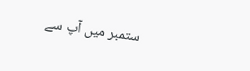ستمبر میں آپ سے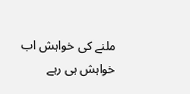ملنے کی خواہش اب خواہش ہی رہے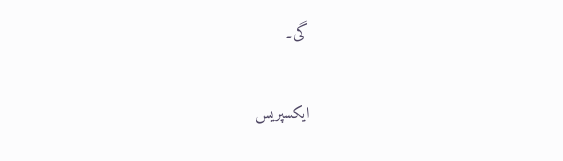گی۔

ایکسپریس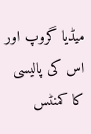میڈیا گروپ اور اس کی پالیسی کا کمنٹس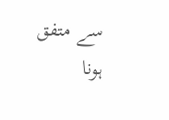سے متفق ہونا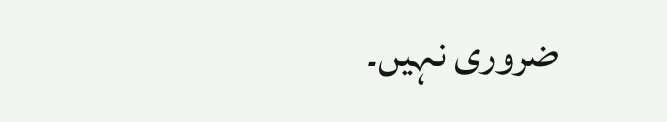ضروری نہیں۔